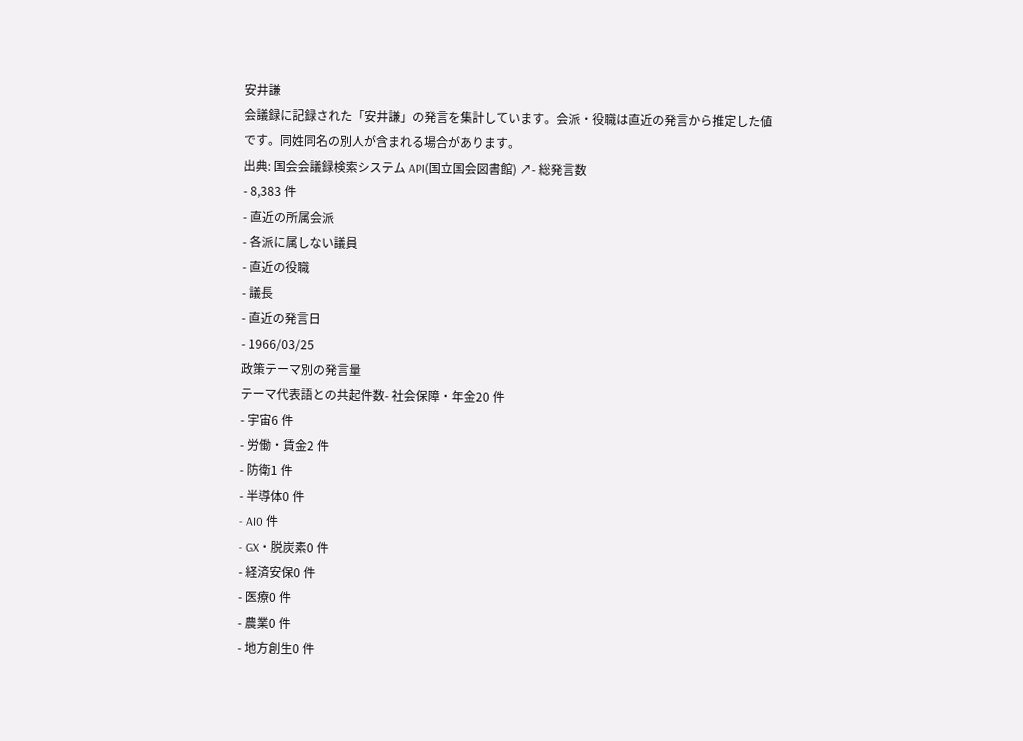安井謙
会議録に記録された「安井謙」の発言を集計しています。会派・役職は直近の発言から推定した値です。同姓同名の別人が含まれる場合があります。
出典: 国会会議録検索システム API(国立国会図書館) ↗- 総発言数
- 8,383 件
- 直近の所属会派
- 各派に属しない議員
- 直近の役職
- 議長
- 直近の発言日
- 1966/03/25
政策テーマ別の発言量
テーマ代表語との共起件数- 社会保障・年金20 件
- 宇宙6 件
- 労働・賃金2 件
- 防衛1 件
- 半導体0 件
- AI0 件
- GX・脱炭素0 件
- 経済安保0 件
- 医療0 件
- 農業0 件
- 地方創生0 件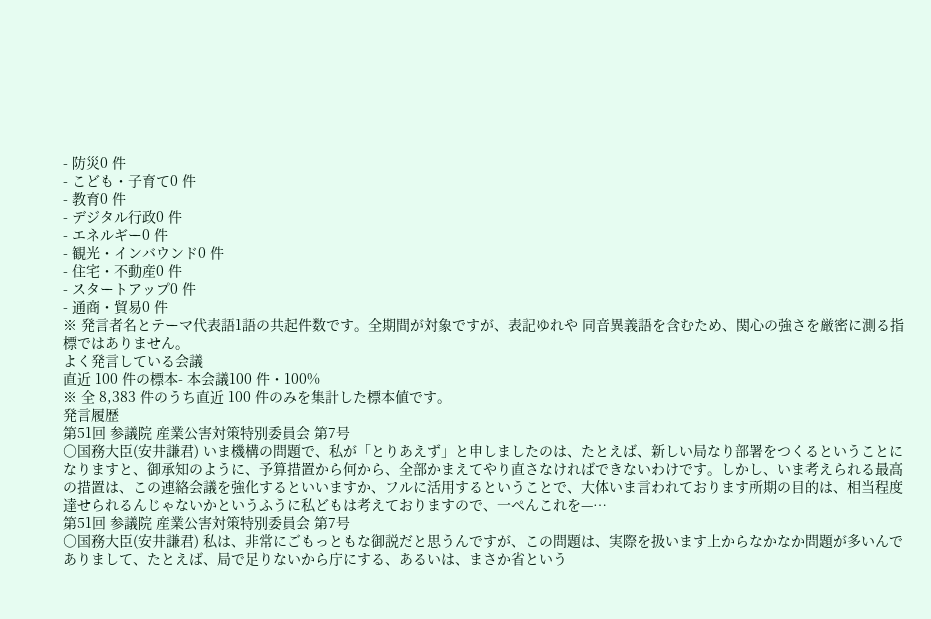- 防災0 件
- こども・子育て0 件
- 教育0 件
- デジタル行政0 件
- エネルギー0 件
- 観光・インバウンド0 件
- 住宅・不動産0 件
- スタートアップ0 件
- 通商・貿易0 件
※ 発言者名とテーマ代表語1語の共起件数です。全期間が対象ですが、表記ゆれや 同音異義語を含むため、関心の強さを厳密に測る指標ではありません。
よく発言している会議
直近 100 件の標本- 本会議100 件・100%
※ 全 8,383 件のうち直近 100 件のみを集計した標本値です。
発言履歴
第51回 参議院 産業公害対策特別委員会 第7号
○国務大臣(安井謙君) いま機構の問題で、私が「とりあえず」と申しましたのは、たとえば、新しい局なり部署をつくるということになりますと、御承知のように、予算措置から何から、全部かまえてやり直さなければできないわけです。しかし、いま考えられる最高の措置は、この連絡会議を強化するといいますか、フルに活用するということで、大体いま言われております所期の目的は、相当程度達せられるんじゃないかというふうに私どもは考えておりますので、一ぺんこれを—…
第51回 参議院 産業公害対策特別委員会 第7号
○国務大臣(安井謙君) 私は、非常にごもっともな御説だと思うんですが、この問題は、実際を扱います上からなかなか問題が多いんでありまして、たとえば、局で足りないから庁にする、あるいは、まさか省という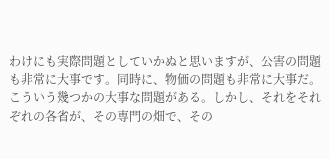わけにも実際問題としていかぬと思いますが、公害の問題も非常に大事です。同時に、物価の問題も非常に大事だ。こういう幾つかの大事な問題がある。しかし、それをそれぞれの各省が、その専門の畑で、その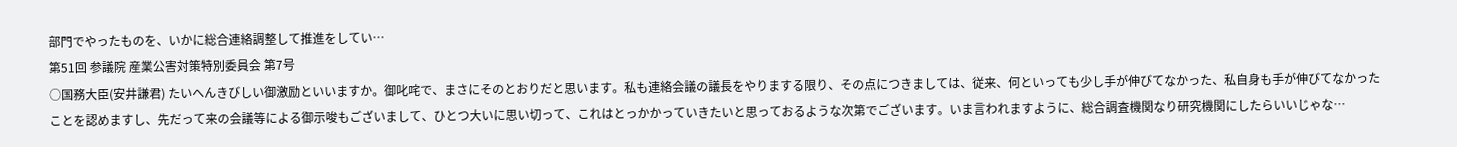部門でやったものを、いかに総合連絡調整して推進をしてい…
第51回 参議院 産業公害対策特別委員会 第7号
○国務大臣(安井謙君) たいへんきびしい御激励といいますか。御叱咤で、まさにそのとおりだと思います。私も連絡会議の議長をやりまする限り、その点につきましては、従来、何といっても少し手が伸びてなかった、私自身も手が伸びてなかったことを認めますし、先だって来の会議等による御示唆もございまして、ひとつ大いに思い切って、これはとっかかっていきたいと思っておるような次第でございます。いま言われますように、総合調査機関なり研究機関にしたらいいじゃな…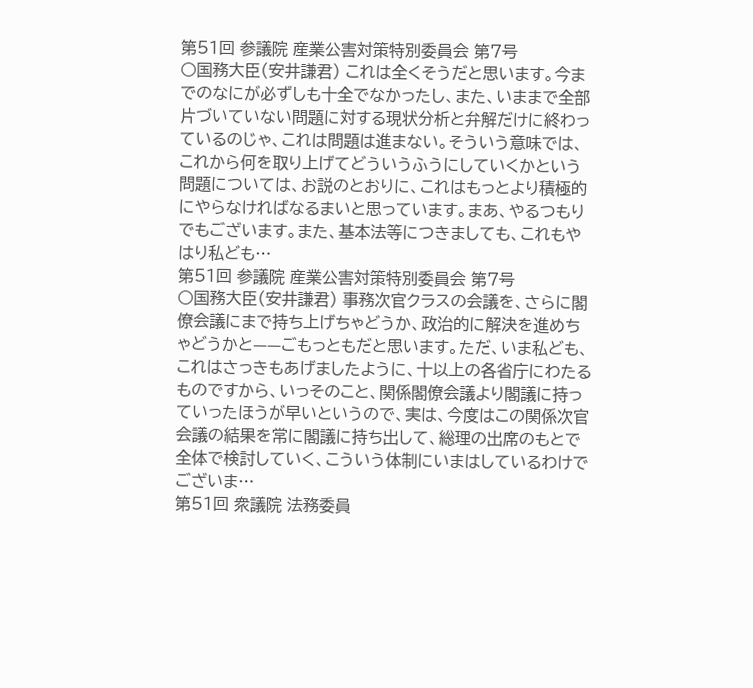第51回 参議院 産業公害対策特別委員会 第7号
○国務大臣(安井謙君) これは全くそうだと思います。今までのなにが必ずしも十全でなかったし、また、いままで全部片づいていない問題に対する現状分析と弁解だけに終わっているのじゃ、これは問題は進まない。そういう意味では、これから何を取り上げてどういうふうにしていくかという問題については、お説のとおりに、これはもっとより積極的にやらなければなるまいと思っています。まあ、やるつもりでもございます。また、基本法等につきましても、これもやはり私ども…
第51回 参議院 産業公害対策特別委員会 第7号
○国務大臣(安井謙君) 事務次官クラスの会議を、さらに閣僚会議にまで持ち上げちゃどうか、政治的に解決を進めちゃどうかと——ごもっともだと思います。ただ、いま私ども、これはさっきもあげましたように、十以上の各省庁にわたるものですから、いっそのこと、関係閣僚会議より閣議に持っていったほうが早いというので、実は、今度はこの関係次官会議の結果を常に閣議に持ち出して、総理の出席のもとで全体で検討していく、こういう体制にいまはしているわけでございま…
第51回 衆議院 法務委員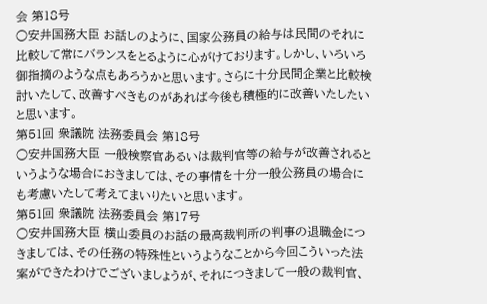会 第18号
○安井国務大臣 お話しのように、国家公務員の給与は民間のそれに比較して常にバランスをとるように心がけております。しかし、いろいろ御指摘のような点もあろうかと思います。さらに十分民間企業と比較検討いたして、改善すべきものがあれば今後も積極的に改善いたしたいと思います。
第51回 衆議院 法務委員会 第18号
○安井国務大臣 一般検察官あるいは裁判官等の給与が改善されるというような場合におきましては、その事情を十分一般公務員の場合にも考慮いたして考えてまいりたいと思います。
第51回 衆議院 法務委員会 第17号
○安井国務大臣 横山委員のお話の最高裁判所の判事の退職金につきましては、その任務の特殊性というようなことから今回こういった法案ができたわけでございましょうが、それにつきまして一般の裁判官、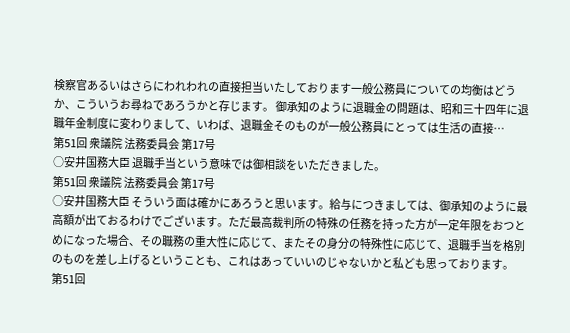検察官あるいはさらにわれわれの直接担当いたしております一般公務員についての均衡はどうか、こういうお尋ねであろうかと存じます。 御承知のように退職金の問題は、昭和三十四年に退職年金制度に変わりまして、いわば、退職金そのものが一般公務員にとっては生活の直接…
第51回 衆議院 法務委員会 第17号
○安井国務大臣 退職手当という意味では御相談をいただきました。
第51回 衆議院 法務委員会 第17号
○安井国務大臣 そういう面は確かにあろうと思います。給与につきましては、御承知のように最高額が出ておるわけでございます。ただ最高裁判所の特殊の任務を持った方が一定年限をおつとめになった場合、その職務の重大性に応じて、またその身分の特殊性に応じて、退職手当を格別のものを差し上げるということも、これはあっていいのじゃないかと私ども思っております。
第51回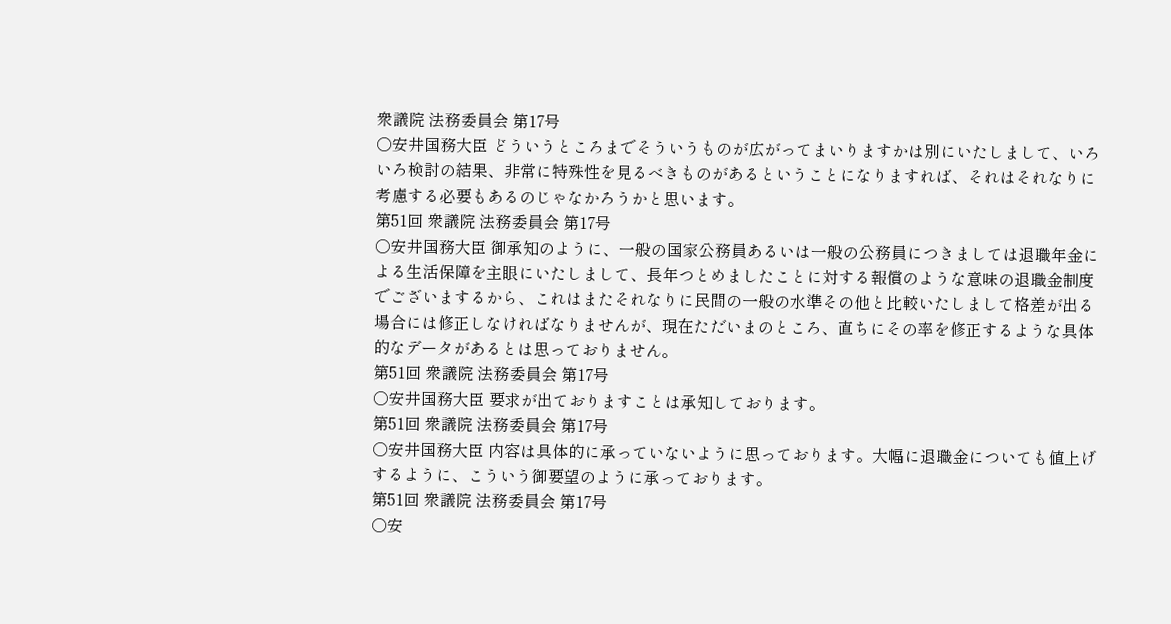衆議院 法務委員会 第17号
○安井国務大臣 どういうところまでそういうものが広がってまいりますかは別にいたしまして、いろいろ検討の結果、非常に特殊性を見るべきものがあるということになりますれば、それはそれなりに考慮する必要もあるのじゃなかろうかと思います。
第51回 衆議院 法務委員会 第17号
○安井国務大臣 御承知のように、一般の国家公務員あるいは一般の公務員につきましては退職年金による生活保障を主眼にいたしまして、長年つとめましたことに対する報償のような意味の退職金制度でございまするから、これはまたそれなりに民間の一般の水準その他と比較いたしまして格差が出る場合には修正しなければなりませんが、現在ただいまのところ、直ちにその率を修正するような具体的なデータがあるとは思っておりません。
第51回 衆議院 法務委員会 第17号
○安井国務大臣 要求が出ておりますことは承知しております。
第51回 衆議院 法務委員会 第17号
○安井国務大臣 内容は具体的に承っていないように思っております。大幅に退職金についても値上げするように、こういう御要望のように承っております。
第51回 衆議院 法務委員会 第17号
○安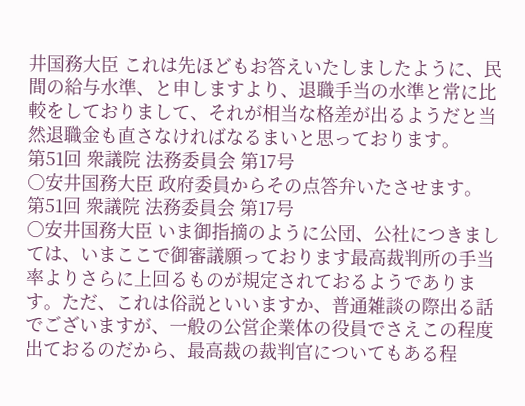井国務大臣 これは先ほどもお答えいたしましたように、民間の給与水準、と申しますより、退職手当の水準と常に比較をしておりまして、それが相当な格差が出るようだと当然退職金も直さなければなるまいと思っております。
第51回 衆議院 法務委員会 第17号
○安井国務大臣 政府委員からその点答弁いたさせます。
第51回 衆議院 法務委員会 第17号
○安井国務大臣 いま御指摘のように公団、公社につきましては、いまここで御審議願っております最高裁判所の手当率よりさらに上回るものが規定されておるようであります。ただ、これは俗説といいますか、普通雑談の際出る話でございますが、一般の公営企業体の役員でさえこの程度出ておるのだから、最高裁の裁判官についてもある程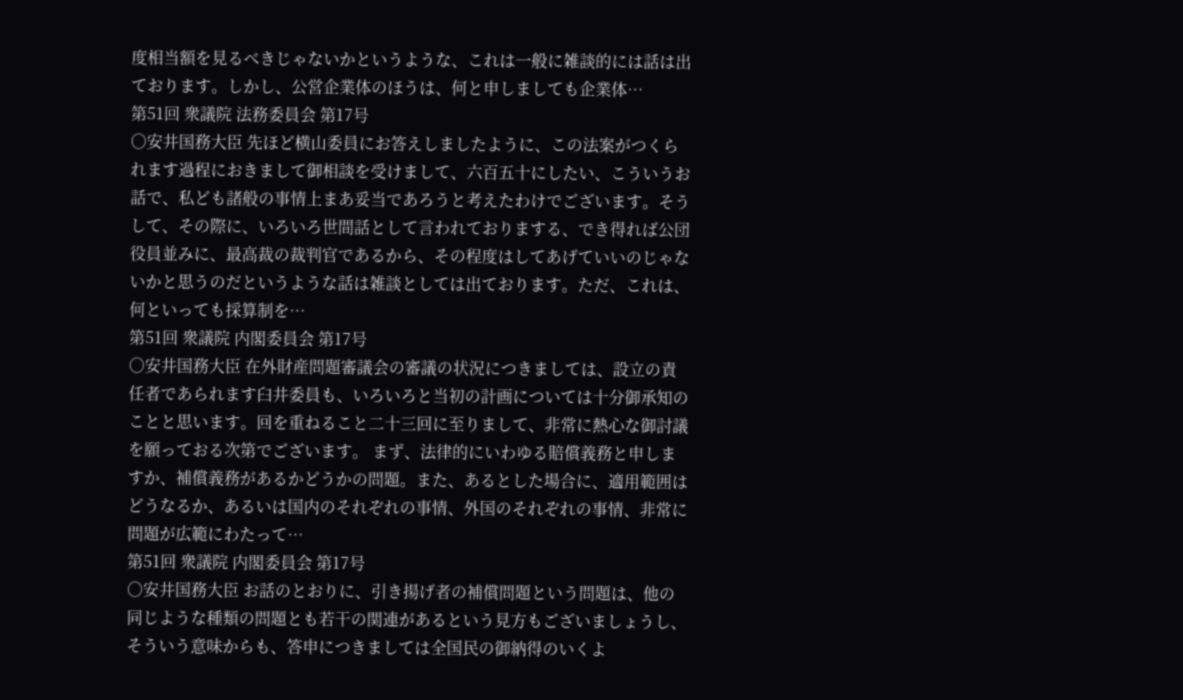度相当額を見るべきじゃないかというような、これは一般に雑談的には話は出ております。しかし、公営企業体のほうは、何と申しましても企業体…
第51回 衆議院 法務委員会 第17号
○安井国務大臣 先ほど横山委員にお答えしましたように、この法案がつくられます過程におきまして御相談を受けまして、六百五十にしたい、こういうお話で、私ども諸般の事情上まあ妥当であろうと考えたわけでございます。そうして、その際に、いろいろ世間話として言われておりまする、でき得れば公団役員並みに、最高裁の裁判官であるから、その程度はしてあげていいのじゃないかと思うのだというような話は雑談としては出ております。ただ、これは、何といっても採算制を…
第51回 衆議院 内閣委員会 第17号
○安井国務大臣 在外財産問題審議会の審議の状況につきましては、設立の責任者であられます臼井委員も、いろいろと当初の計画については十分御承知のことと思います。回を重ねること二十三回に至りまして、非常に熱心な御討議を願っておる次第でございます。 まず、法律的にいわゆる賠償義務と申しますか、補償義務があるかどうかの問題。また、あるとした場合に、適用範囲はどうなるか、あるいは国内のそれぞれの事情、外国のそれぞれの事情、非常に問題が広範にわたって…
第51回 衆議院 内閣委員会 第17号
○安井国務大臣 お話のとおりに、引き揚げ者の補償問題という問題は、他の同じような種類の問題とも若干の関連があるという見方もございましょうし、そういう意味からも、答申につきましては全国民の御納得のいくよ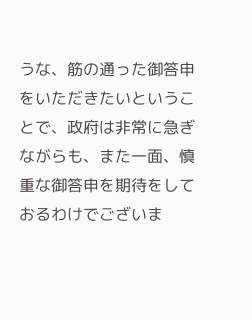うな、筋の通った御答申をいただきたいということで、政府は非常に急ぎながらも、また一面、慎重な御答申を期待をしておるわけでございま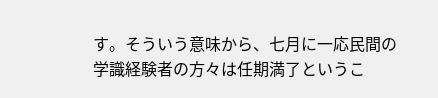す。そういう意味から、七月に一応民間の学識経験者の方々は任期満了というこ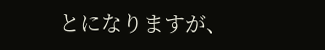とになりますが、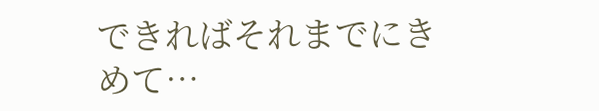できればそれまでにきめて…